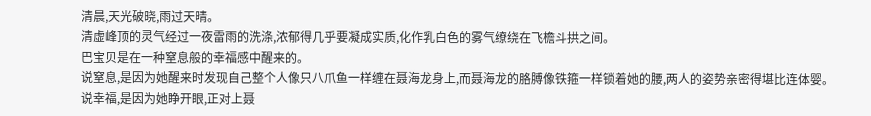清晨,天光破晓,雨过天晴。
清虚峰顶的灵气经过一夜雷雨的洗涤,浓郁得几乎要凝成实质,化作乳白色的雾气缭绕在飞檐斗拱之间。
巴宝贝是在一种窒息般的幸福感中醒来的。
说窒息,是因为她醒来时发现自己整个人像只八爪鱼一样缠在聂海龙身上,而聂海龙的胳膊像铁箍一样锁着她的腰,两人的姿势亲密得堪比连体婴。
说幸福,是因为她睁开眼,正对上聂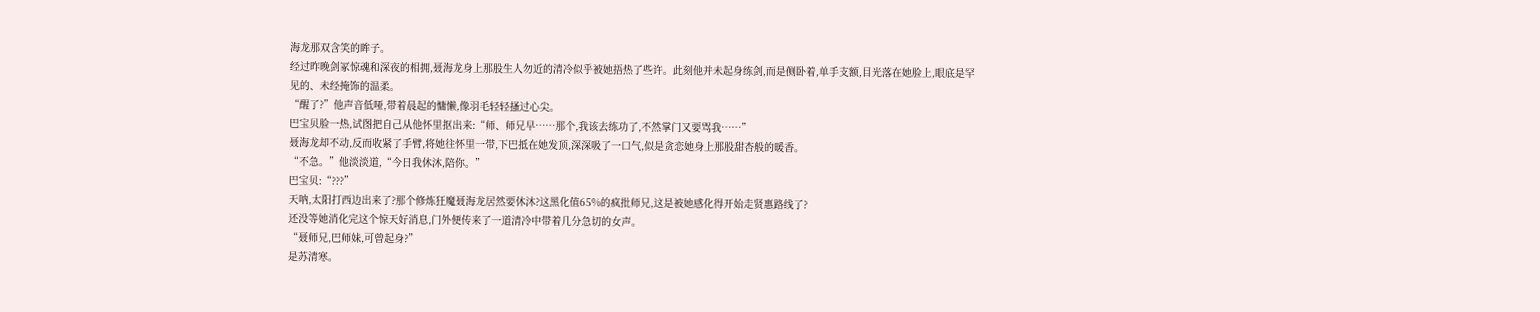海龙那双含笑的眸子。
经过昨晚剑冢惊魂和深夜的相拥,聂海龙身上那股生人勿近的清冷似乎被她捂热了些许。此刻他并未起身练剑,而是侧卧着,单手支额,目光落在她脸上,眼底是罕见的、未经掩饰的温柔。
“醒了?”他声音低哑,带着晨起的慵懒,像羽毛轻轻搔过心尖。
巴宝贝脸一热,试图把自己从他怀里抠出来:“师、师兄早……那个,我该去练功了,不然掌门又要骂我……”
聂海龙却不动,反而收紧了手臂,将她往怀里一带,下巴抵在她发顶,深深吸了一口气,似是贪恋她身上那股甜杏般的暖香。
“不急。”他淡淡道,“今日我休沐,陪你。”
巴宝贝:“???”
天呐,太阳打西边出来了?那个修炼狂魔聂海龙居然要休沐?这黑化值65%的疯批师兄,这是被她感化得开始走贤惠路线了?
还没等她消化完这个惊天好消息,门外便传来了一道清冷中带着几分急切的女声。
“聂师兄,巴师妹,可曾起身?”
是苏清寒。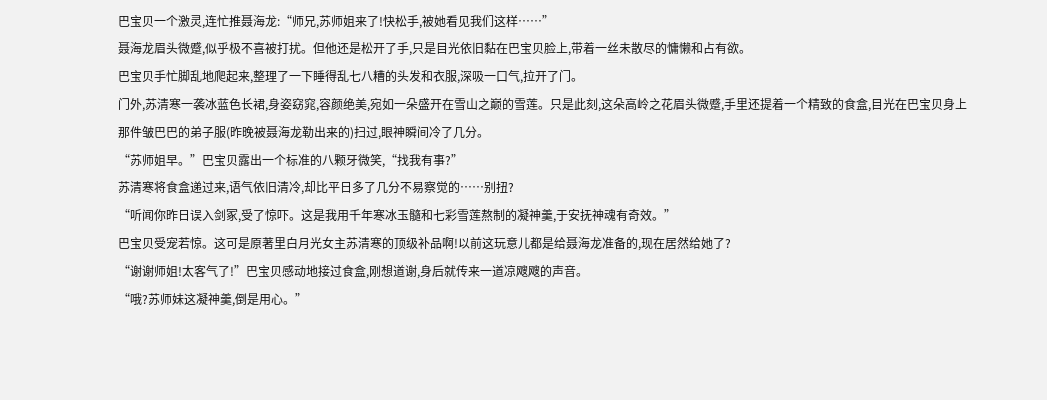巴宝贝一个激灵,连忙推聂海龙:“师兄,苏师姐来了!快松手,被她看见我们这样……”
聂海龙眉头微蹙,似乎极不喜被打扰。但他还是松开了手,只是目光依旧黏在巴宝贝脸上,带着一丝未散尽的慵懒和占有欲。
巴宝贝手忙脚乱地爬起来,整理了一下睡得乱七八糟的头发和衣服,深吸一口气,拉开了门。
门外,苏清寒一袭冰蓝色长裙,身姿窈窕,容颜绝美,宛如一朵盛开在雪山之巅的雪莲。只是此刻,这朵高岭之花眉头微蹙,手里还提着一个精致的食盒,目光在巴宝贝身上那件皱巴巴的弟子服(昨晚被聂海龙勒出来的)扫过,眼神瞬间冷了几分。
“苏师姐早。”巴宝贝露出一个标准的八颗牙微笑,“找我有事?”
苏清寒将食盒递过来,语气依旧清冷,却比平日多了几分不易察觉的……别扭?
“听闻你昨日误入剑冢,受了惊吓。这是我用千年寒冰玉髓和七彩雪莲熬制的凝神羹,于安抚神魂有奇效。”
巴宝贝受宠若惊。这可是原著里白月光女主苏清寒的顶级补品啊!以前这玩意儿都是给聂海龙准备的,现在居然给她了?
“谢谢师姐!太客气了!”巴宝贝感动地接过食盒,刚想道谢,身后就传来一道凉飕飕的声音。
“哦?苏师妹这凝神羹,倒是用心。”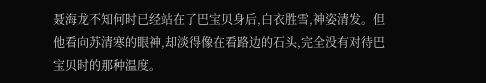聂海龙不知何时已经站在了巴宝贝身后,白衣胜雪,神姿清发。但他看向苏清寒的眼神,却淡得像在看路边的石头,完全没有对待巴宝贝时的那种温度。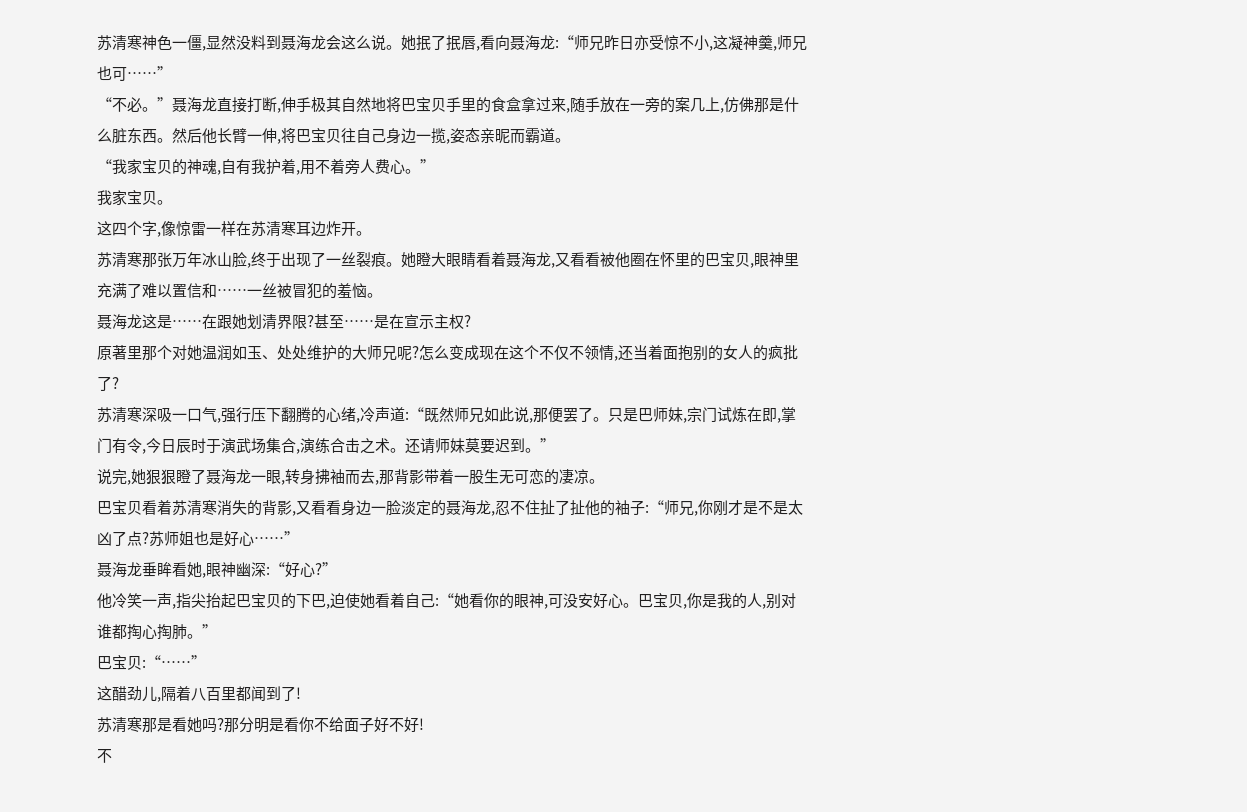苏清寒神色一僵,显然没料到聂海龙会这么说。她抿了抿唇,看向聂海龙:“师兄昨日亦受惊不小,这凝神羹,师兄也可……”
“不必。”聂海龙直接打断,伸手极其自然地将巴宝贝手里的食盒拿过来,随手放在一旁的案几上,仿佛那是什么脏东西。然后他长臂一伸,将巴宝贝往自己身边一揽,姿态亲昵而霸道。
“我家宝贝的神魂,自有我护着,用不着旁人费心。”
我家宝贝。
这四个字,像惊雷一样在苏清寒耳边炸开。
苏清寒那张万年冰山脸,终于出现了一丝裂痕。她瞪大眼睛看着聂海龙,又看看被他圈在怀里的巴宝贝,眼神里充满了难以置信和……一丝被冒犯的羞恼。
聂海龙这是……在跟她划清界限?甚至……是在宣示主权?
原著里那个对她温润如玉、处处维护的大师兄呢?怎么变成现在这个不仅不领情,还当着面抱别的女人的疯批了?
苏清寒深吸一口气,强行压下翻腾的心绪,冷声道:“既然师兄如此说,那便罢了。只是巴师妹,宗门试炼在即,掌门有令,今日辰时于演武场集合,演练合击之术。还请师妹莫要迟到。”
说完,她狠狠瞪了聂海龙一眼,转身拂袖而去,那背影带着一股生无可恋的凄凉。
巴宝贝看着苏清寒消失的背影,又看看身边一脸淡定的聂海龙,忍不住扯了扯他的袖子:“师兄,你刚才是不是太凶了点?苏师姐也是好心……”
聂海龙垂眸看她,眼神幽深:“好心?”
他冷笑一声,指尖抬起巴宝贝的下巴,迫使她看着自己:“她看你的眼神,可没安好心。巴宝贝,你是我的人,别对谁都掏心掏肺。”
巴宝贝:“……”
这醋劲儿,隔着八百里都闻到了!
苏清寒那是看她吗?那分明是看你不给面子好不好!
不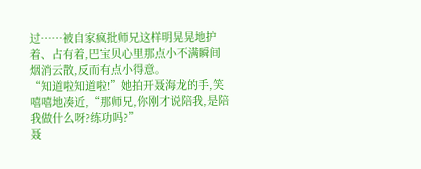过……被自家疯批师兄这样明晃晃地护着、占有着,巴宝贝心里那点小不满瞬间烟消云散,反而有点小得意。
“知道啦知道啦!”她拍开聂海龙的手,笑嘻嘻地凑近,“那师兄,你刚才说陪我,是陪我做什么呀?练功吗?”
聂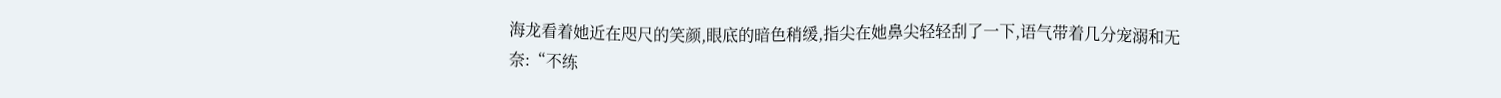海龙看着她近在咫尺的笑颜,眼底的暗色稍缓,指尖在她鼻尖轻轻刮了一下,语气带着几分宠溺和无奈:“不练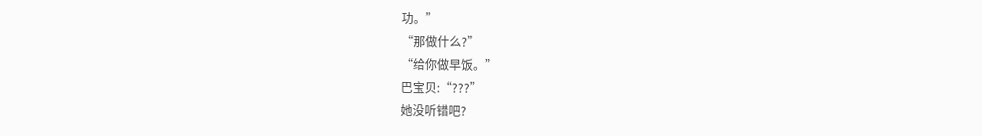功。”
“那做什么?”
“给你做早饭。”
巴宝贝:“???”
她没听错吧?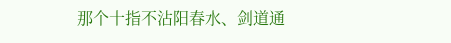那个十指不沾阳春水、剑道通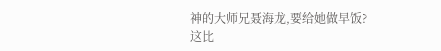神的大师兄聂海龙,要给她做早饭?
这比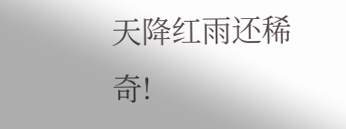天降红雨还稀奇!